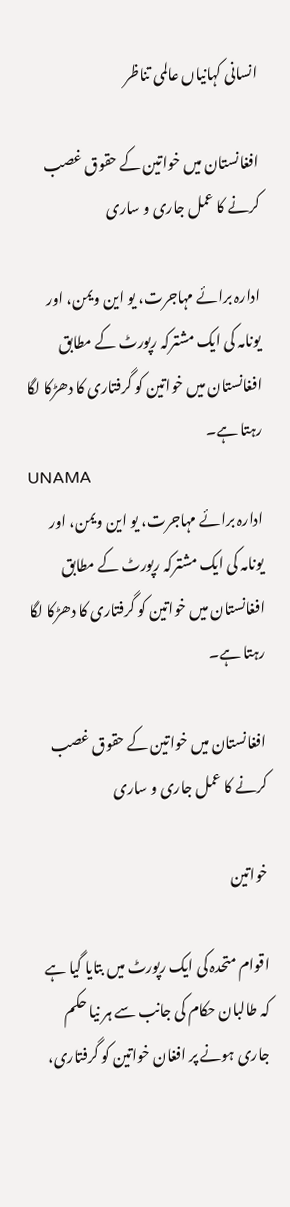انسانی کہانیاں عالمی تناظر

افغانستان میں خواتین کے حقوق غصب کرنے کا عمل جاری و ساری

ادارہ برائے مہاجرت، یو این ویمن، اور یونامہ کی ایک مشترکہ رپورٹ کے مطابق افغانستان میں خواتین کو گرفتاری کا دھڑکا لگا رہتا ہے۔
UNAMA
ادارہ برائے مہاجرت، یو این ویمن، اور یونامہ کی ایک مشترکہ رپورٹ کے مطابق افغانستان میں خواتین کو گرفتاری کا دھڑکا لگا رہتا ہے۔

افغانستان میں خواتین کے حقوق غصب کرنے کا عمل جاری و ساری

خواتین

اقوام متحدہ کی ایک رپورٹ میں بتایا گیا ہے کہ طالبان حکام کی جانب سے ہر نیا حکم جاری ہونے پر افغان خواتین کو گرفتاری،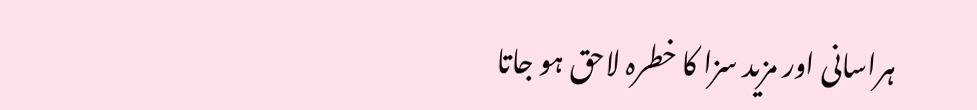ہراسانی اور مزید سزا کا خطرہ لاحق ہو جاتا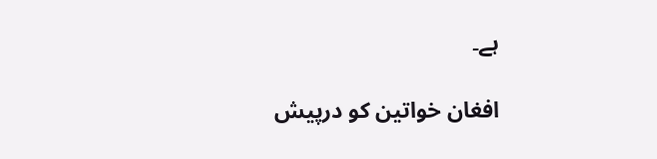ہے۔

افغان خواتین کو درپیش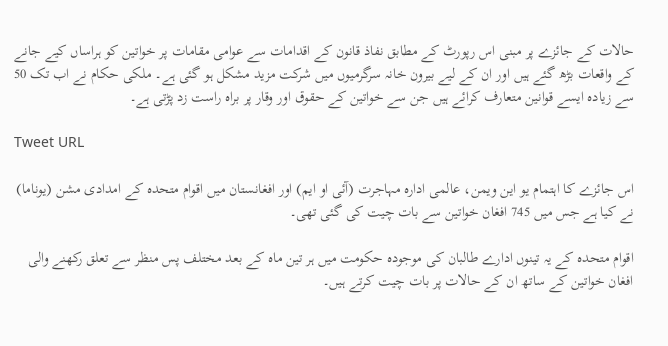حالات کے جائزے پر مبنی اس رپورٹ کے مطابق نفاذ قانون کے اقدامات سے عوامی مقامات پر خواتین کو ہراساں کیے جانے کے واقعات بڑھ گئے ہیں اور ان کے لیے بیرون خانہ سرگرمیوں میں شرکت مزید مشکل ہو گئی ہے۔ ملکی حکام نے اب تک 50 سے زیادہ ایسے قوانین متعارف کرائے ہیں جن سے خواتین کے حقوق اور وقار پر براہ راست زد پڑتی ہے۔

Tweet URL

اس جائزے کا اہتمام یو این ویمن، عالمی ادارہ مہاجرت (آئی او ایم) اور افغانستان میں اقوام متحدہ کے امدادی مشن (یوناما) نے کیا ہے جس میں 745 افغان خواتین سے بات چیت کی گئی تھی۔

اقوام متحدہ کے یہ تینوں ادارے طالبان کی موجودہ حکومت میں ہر تین ماہ کے بعد مختلف پس منظر سے تعلق رکھنے والی افغان خواتین کے ساتھ ان کے حالات پر بات چیت کرتے ہیں۔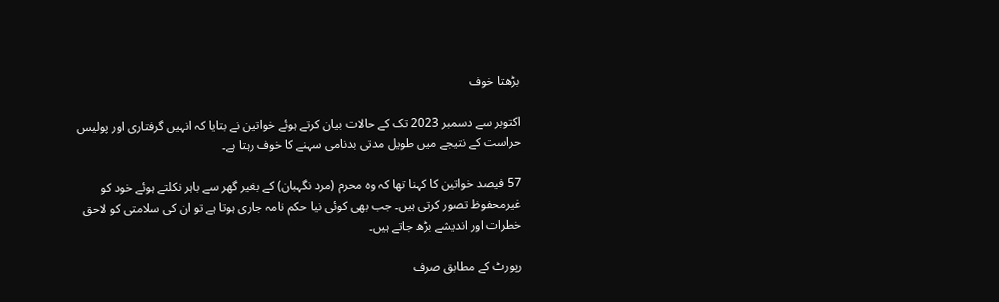بڑھتا خوف

اکتوبر سے دسمبر 2023 تک کے حالات بیان کرتے ہوئے خواتین نے بتایا کہ انہیں گرفتاری اور پولیس حراست کے نتیجے میں طویل مدتی بدنامی سہنے کا خوف رہتا ہے۔

57 فیصد خواتین کا کہنا تھا کہ وہ محرم (مرد نگہبان) کے بغیر گھر سے باہر نکلتے ہوئے خود کو غیرمحفوظ تصور کرتی ہیں۔ جب بھی کوئی نیا حکم نامہ جاری ہوتا ہے تو ان کی سلامتی کو لاحق خطرات اور اندیشے بڑھ جاتے ہیں۔

رپورٹ کے مطابق صرف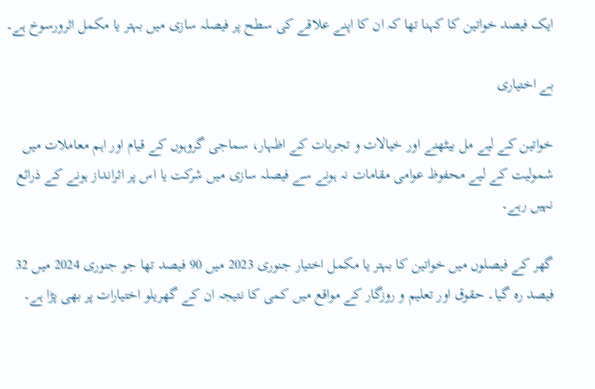ایک فیصد خواتین کا کہنا تھا کہ ان کا اپنے علاقے کی سطح پر فیصلہ سازی میں بہتر یا مکمل اثرورسوخ ہے۔

بے اختیاری

خواتین کے لیے مل بیٹھنے اور خیالات و تجربات کے اظہار، سماجی گروہوں کے قیام اور اہم معاملات میں شمولیت کے لیے محفوظ عوامی مقامات نہ ہونے سے فیصلہ سازی میں شرکت یا اس پر اثرانداز ہونے کے ذرائع نہیں رہے۔

گھر کے فیصلوں میں خواتین کا بہتر یا مکمل اختیار جنوری 2023 میں 90 فیصد تھا جو جنوری 2024 میں 32 فیصد رہ گیا۔ حقوق اور تعلیم و روزگار کے مواقع میں کمی کا نتیجہ ان کے گھریلو اختیارات پر بھی پڑا ہے۔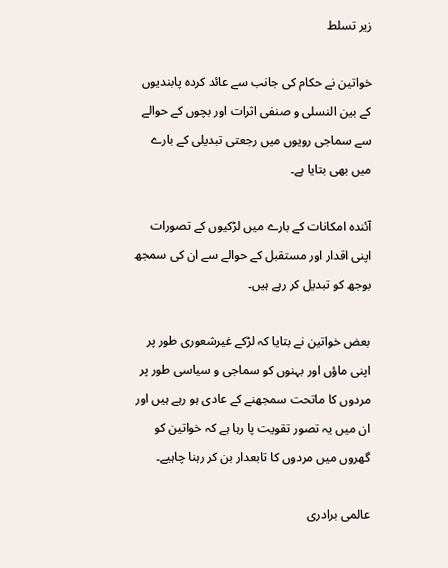زیر تسلط

خواتین نے حکام کی جانب سے عائد کردہ پابندیوں کے بین النسلی و صنفی اثرات اور بچوں کے حوالے سے سماجی رویوں میں رجعتی تبدیلی کے بارے میں بھی بتایا ہے۔

آئندہ امکانات کے بارے میں لڑکیوں کے تصورات اپنی اقدار اور مستقبل کے حوالے سے ان کی سمجھ بوجھ کو تبدیل کر رہے ہیں۔

بعض خواتین نے بتایا کہ لڑکے غیرشعوری طور پر اپنی ماؤں اور بہنوں کو سماجی و سیاسی طور پر مردوں کا ماتحت سمجھنے کے عادی ہو رہے ہیں اور ان میں یہ تصور تقویت پا رہا ہے کہ خواتین کو گھروں میں مردوں کا تابعدار بن کر رہنا چاہیے۔

عالمی برادری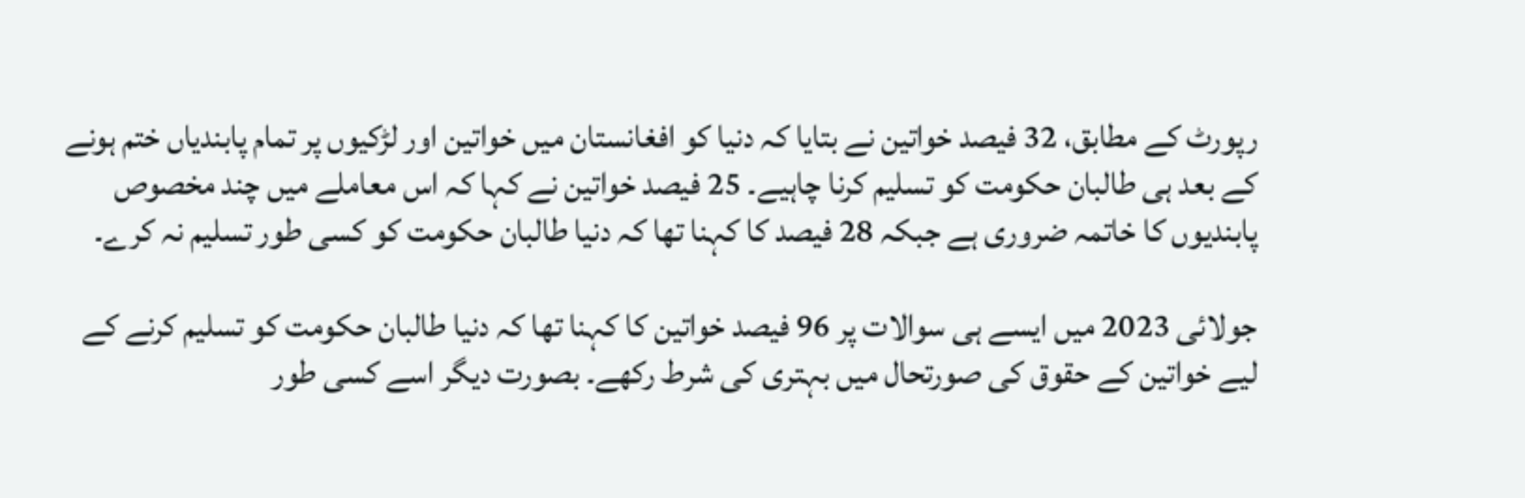رپورٹ کے مطابق، 32 فیصد خواتین نے بتایا کہ دنیا کو افغانستان میں خواتین اور لڑکیوں پر تمام پابندیاں ختم ہونے کے بعد ہی طالبان حکومت کو تسلیم کرنا چاہیے۔ 25 فیصد خواتین نے کہا کہ اس معاملے میں چند مخصوص پابندیوں کا خاتمہ ضروری ہے جبکہ 28 فیصد کا کہنا تھا کہ دنیا طالبان حکومت کو کسی طور تسلیم نہ کرے۔

جولائی 2023 میں ایسے ہی سوالات پر 96 فیصد خواتین کا کہنا تھا کہ دنیا طالبان حکومت کو تسلیم کرنے کے لیے خواتین کے حقوق کی صورتحال میں بہتری کی شرط رکھے۔ بصورت دیگر اسے کسی طور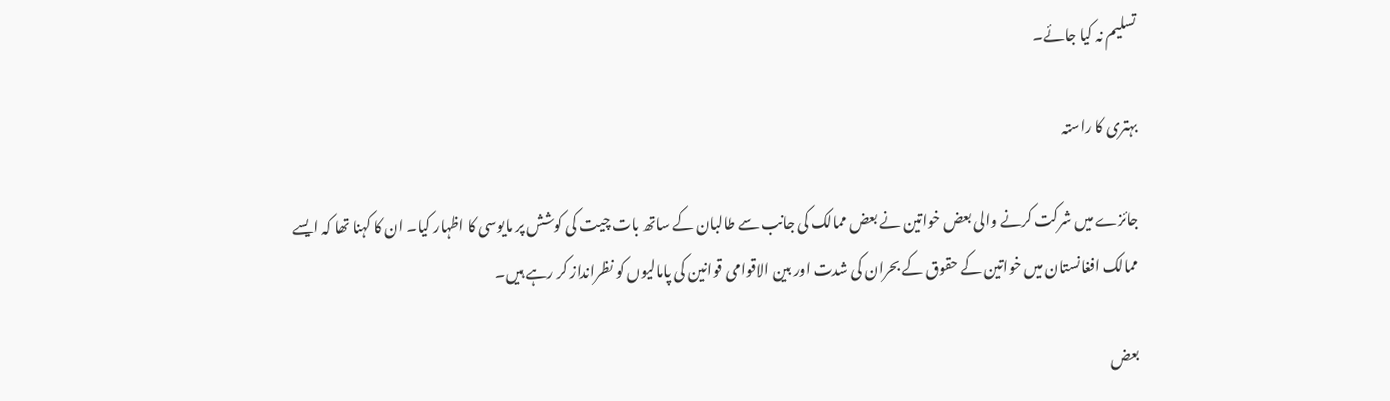تسلیم نہ کیا جائے۔

بہتری کا راستہ

جائزے میں شرکت کرنے والی بعض خواتین نے بعض ممالک کی جانب سے طالبان کے ساتھ بات چیت کی کوشش پر مایوسی کا اظہار کیا۔ ان کا کہنا تھا کہ ایسے ممالک افغانستان میں خواتین کے حقوق کے بحران کی شدت اور بین الاقوامی قوانین کی پامالیوں کو نظرانداز کر رہے ہیں۔

بعض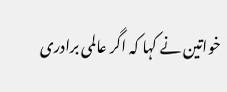خواتین نے کہا کہ اگر عالمی برادری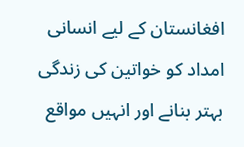افغانستان کے لیے انسانی امداد کو خواتین کی زندگی بہتر بنانے اور انہیں مواقع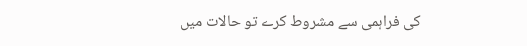کی فراہمی سے مشروط کرے تو حالات میں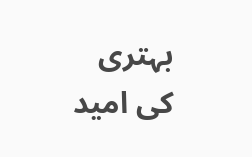بہتری کی امید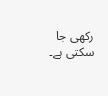رکھی جا سکتی ہے۔